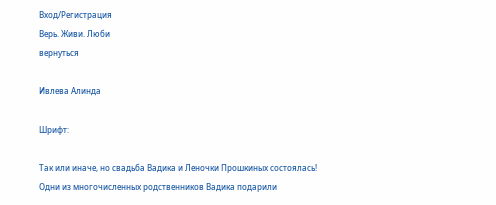Вход/Регистрация
Верь. Живи. Люби
вернуться

Ивлева Алинда

Шрифт:

Так или иначе, но свадьба Вадика и Леночки Прошкиных состоялась! Одни из многочисленных родственников Вадика подарили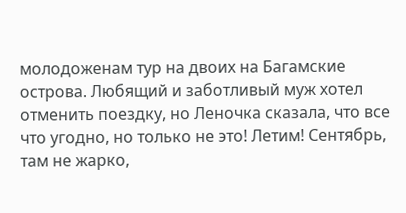молодоженам тур на двоих на Багамские острова. Любящий и заботливый муж хотел отменить поездку, но Леночка сказала, что все что угодно, но только не это! Летим! Сентябрь, там не жарко,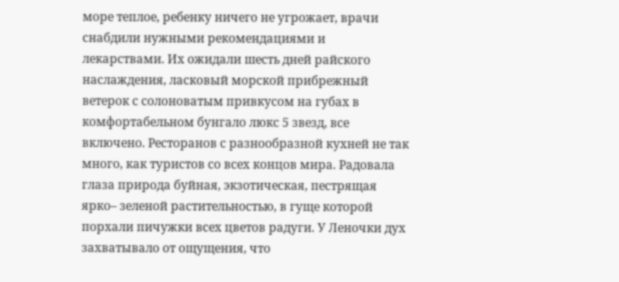море теплое, ребенку ничего не угрожает, врачи снабдили нужными рекомендациями и лекарствами. Их ожидали шесть дней райского наслаждения, ласковый морской прибрежный ветерок с солоноватым привкусом на губах в комфортабельном бунгало люкс 5 звезд, все включено. Ресторанов с разнообразной кухней не так много, как туристов со всех концов мира. Радовала глаза природа буйная, экзотическая, пестрящая ярко– зеленой растительностью, в гуще которой порхали пичужки всех цветов радуги. У Леночки дух захватывало от ощущения, что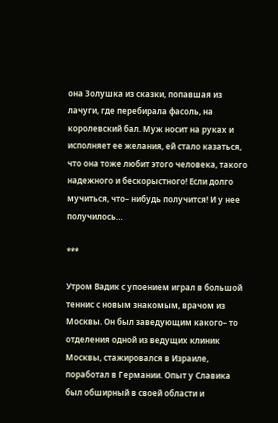она Золушка из сказки, попавшая из лачуги, где перебирала фасоль, на королевский бал. Муж носит на руках и исполняет ее желания, ей стало казаться, что она тоже любит этого человека, такого надежного и бескорыстного! Если долго мучиться, что– нибудь получится! И у нее получилось…

***

Утром Вадик с упоением играл в большой теннис с новым знакомым, врачом из Москвы. Он был заведующим какого– то отделения одной из ведущих клиник Москвы, стажировался в Израиле, поработал в Германии. Опыт у Славика был обширный в своей области и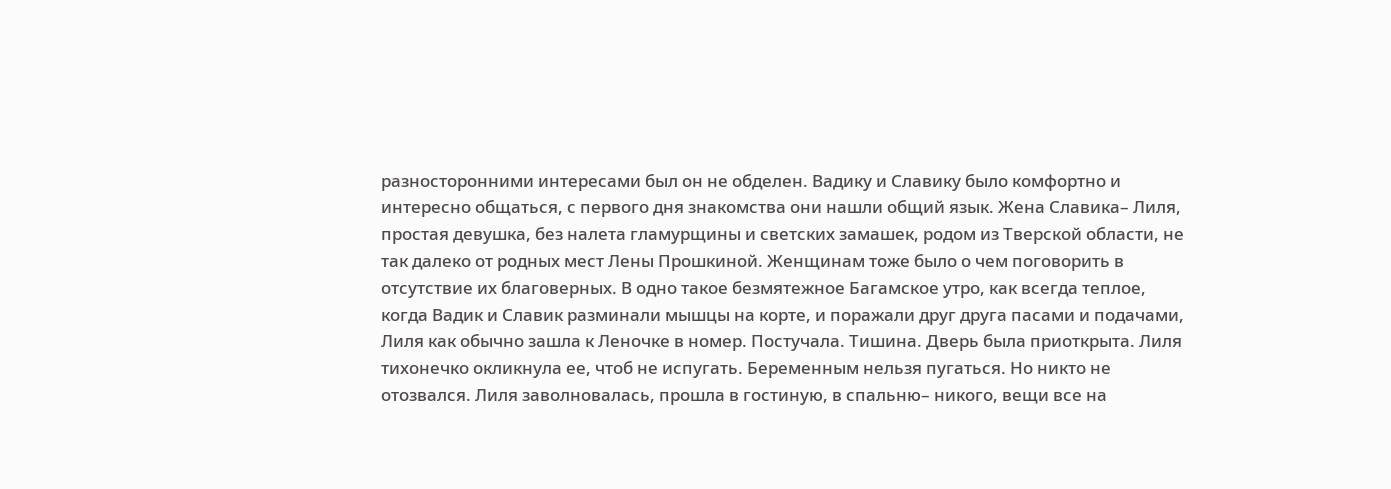разносторонними интересами был он не обделен. Вадику и Славику было комфортно и интересно общаться, с первого дня знакомства они нашли общий язык. Жена Славика– Лиля, простая девушка, без налета гламурщины и светских замашек, родом из Тверской области, не так далеко от родных мест Лены Прошкиной. Женщинам тоже было о чем поговорить в отсутствие их благоверных. В одно такое безмятежное Багамское утро, как всегда теплое, когда Вадик и Славик разминали мышцы на корте, и поражали друг друга пасами и подачами, Лиля как обычно зашла к Леночке в номер. Постучала. Тишина. Дверь была приоткрыта. Лиля тихонечко окликнула ее, чтоб не испугать. Беременным нельзя пугаться. Но никто не отозвался. Лиля заволновалась, прошла в гостиную, в спальню– никого, вещи все на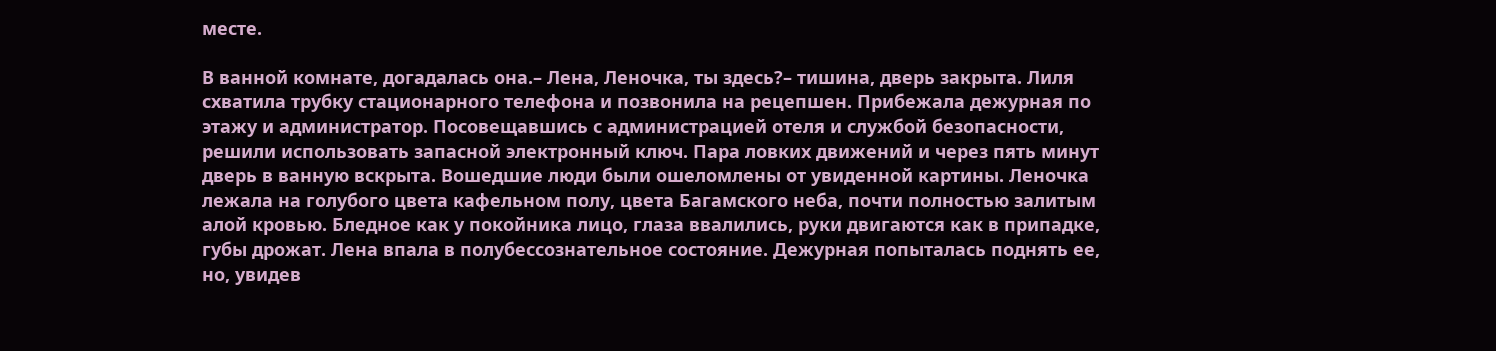месте.

В ванной комнате, догадалась она.– Лена, Леночка, ты здесь?– тишина, дверь закрыта. Лиля схватила трубку стационарного телефона и позвонила на рецепшен. Прибежала дежурная по этажу и администратор. Посовещавшись с администрацией отеля и службой безопасности, решили использовать запасной электронный ключ. Пара ловких движений и через пять минут дверь в ванную вскрыта. Вошедшие люди были ошеломлены от увиденной картины. Леночка лежала на голубого цвета кафельном полу, цвета Багамского неба, почти полностью залитым алой кровью. Бледное как у покойника лицо, глаза ввалились, руки двигаются как в припадке, губы дрожат. Лена впала в полубессознательное состояние. Дежурная попыталась поднять ее, но, увидев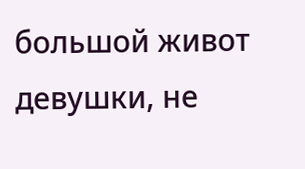большой живот девушки, не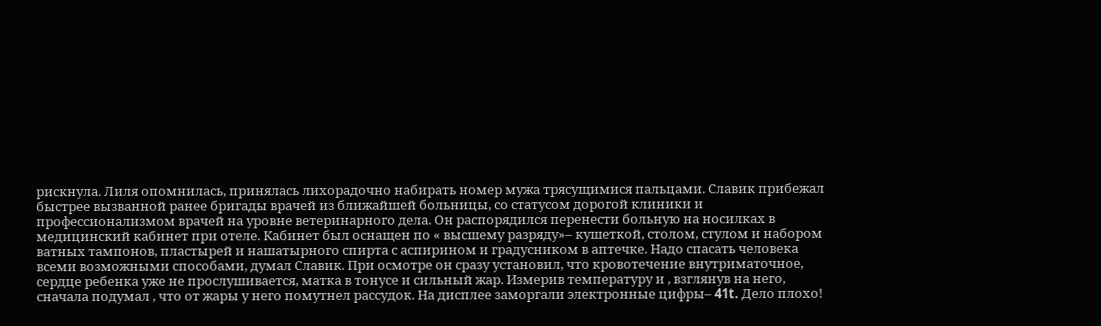рискнула. Лиля опомнилась, принялась лихорадочно набирать номер мужа трясущимися пальцами. Славик прибежал быстрее вызванной ранее бригады врачей из ближайшей больницы, со статусом дорогой клиники и профессионализмом врачей на уровне ветеринарного дела. Он распорядился перенести больную на носилках в медицинский кабинет при отеле. Кабинет был оснащен по « высшему разряду»– кушеткой, столом, стулом и набором ватных тампонов, пластырей и нашатырного спирта с аспирином и градусником в аптечке. Надо спасать человека всеми возможными способами, думал Славик. При осмотре он сразу установил, что кровотечение внутриматочное, сердце ребенка уже не прослушивается, матка в тонусе и сильный жар. Измерив температуру и , взглянув на него, сначала подумал , что от жары у него помутнел рассудок. На дисплее заморгали электронные цифры– 41t. Дело плохо!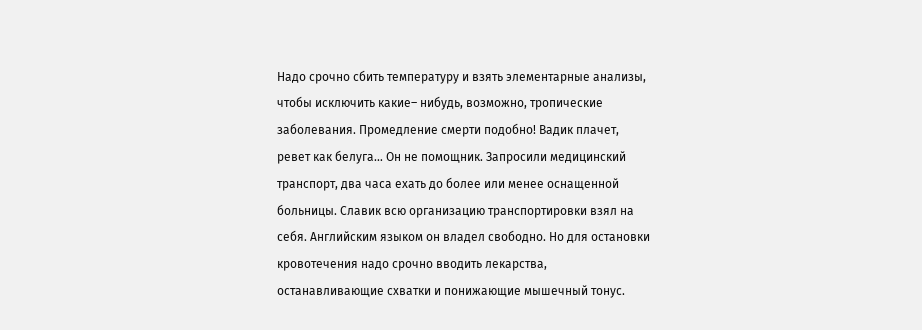Надо срочно сбить температуру и взять элементарные анализы, чтобы исключить какие– нибудь, возможно, тропические заболевания. Промедление смерти подобно! Вадик плачет, ревет как белуга… Он не помощник. Запросили медицинский транспорт, два часа ехать до более или менее оснащенной больницы. Славик всю организацию транспортировки взял на себя. Английским языком он владел свободно. Но для остановки кровотечения надо срочно вводить лекарства, останавливающие схватки и понижающие мышечный тонус.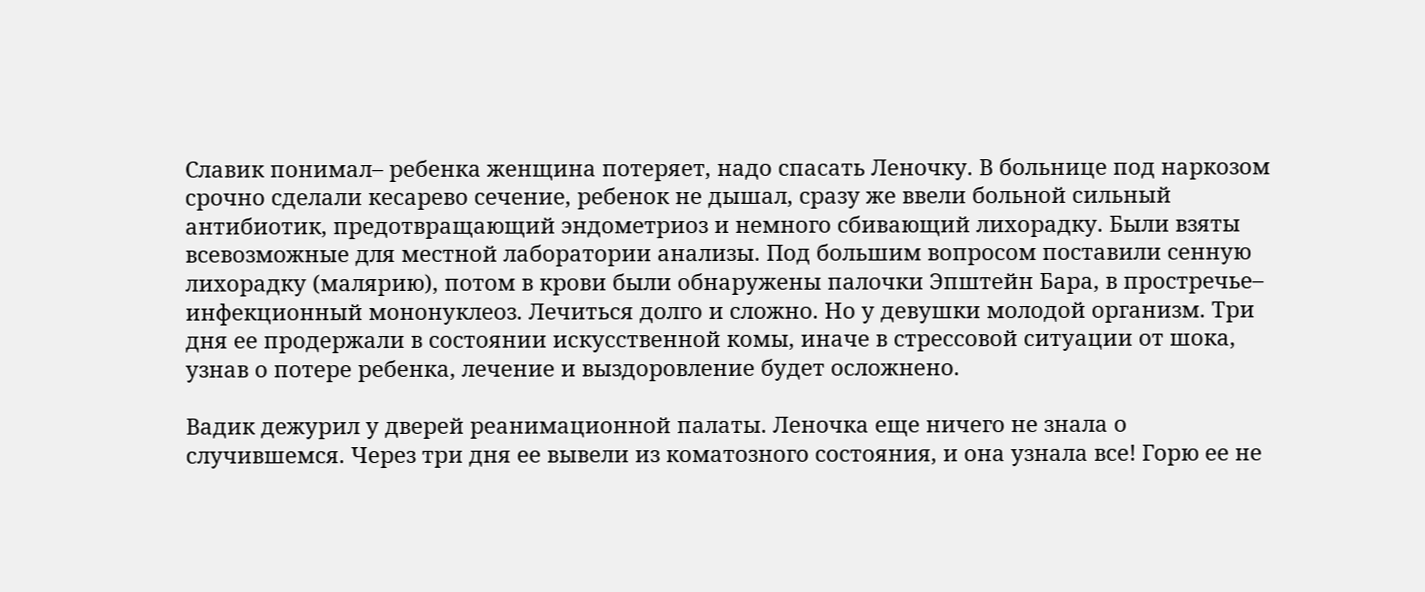Славик понимал– ребенка женщина потеряет, надо спасать Леночку. В больнице под наркозом срочно сделали кесарево сечение, ребенок не дышал, сразу же ввели больной сильный антибиотик, предотвращающий эндометриоз и немного сбивающий лихорадку. Были взяты всевозможные для местной лаборатории анализы. Под большим вопросом поставили сенную лихорадку (малярию), потом в крови были обнаружены палочки Эпштейн Бара, в простречье– инфекционный мононуклеоз. Лечиться долго и сложно. Но у девушки молодой организм. Три дня ее продержали в состоянии искусственной комы, иначе в стрессовой ситуации от шока, узнав о потере ребенка, лечение и выздоровление будет осложнено.

Вадик дежурил у дверей реанимационной палаты. Леночка еще ничего не знала о случившемся. Через три дня ее вывели из коматозного состояния, и она узнала все! Горю ее не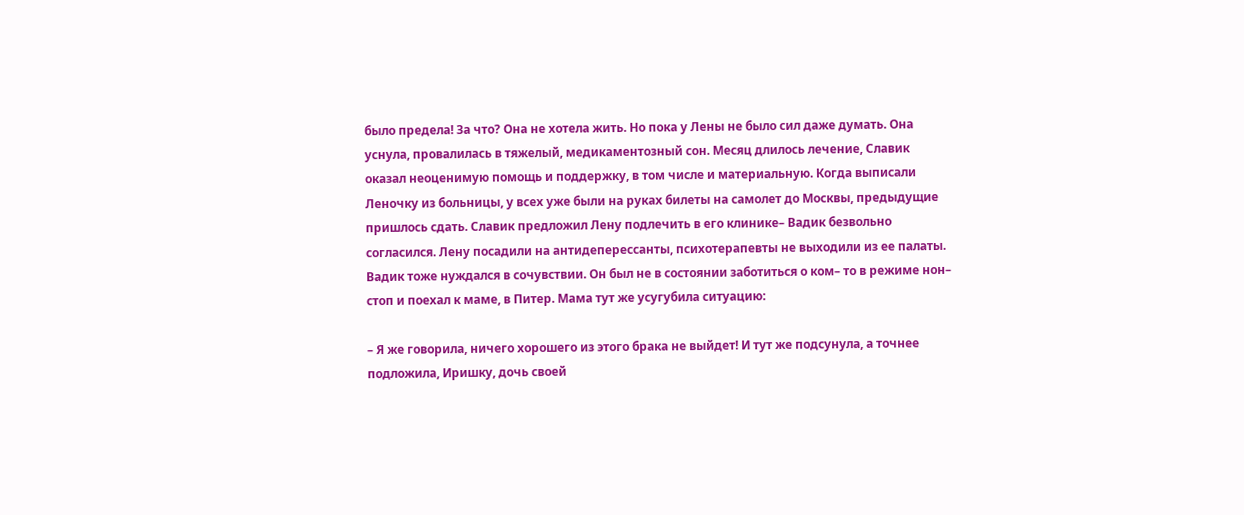было предела! За что? Она не хотела жить. Но пока у Лены не было сил даже думать. Она уснула, провалилась в тяжелый, медикаментозный сон. Месяц длилось лечение, Славик оказал неоценимую помощь и поддержку, в том числе и материальную. Когда выписали Леночку из больницы, у всех уже были на руках билеты на самолет до Москвы, предыдущие пришлось сдать. Славик предложил Лену подлечить в его клинике– Вадик безвольно согласился. Лену посадили на антидеперессанты, психотерапевты не выходили из ее палаты. Вадик тоже нуждался в сочувствии. Он был не в состоянии заботиться о ком– то в режиме нон– стоп и поехал к маме, в Питер. Мама тут же усугубила ситуацию:

– Я же говорила, ничего хорошего из этого брака не выйдет! И тут же подсунула, а точнее подложила, Иришку, дочь своей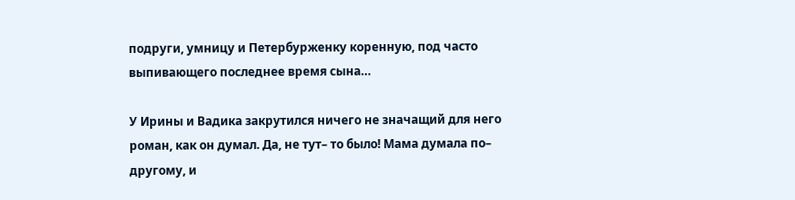подруги, умницу и Петербурженку коренную, под часто выпивающего последнее время сына…

У Ирины и Вадика закрутился ничего не значащий для него роман, как он думал. Да, не тут– то было! Мама думала по– другому, и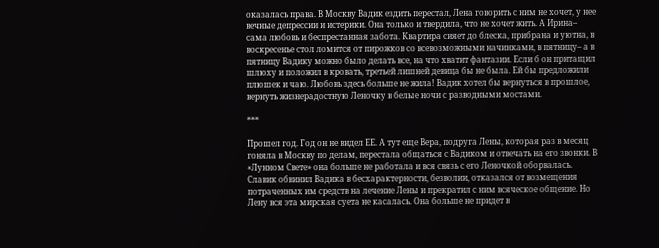оказалась права. В Москву Вадик ездить перестал, Лена говорить с ним не хочет, у нее вечные депрессии и истерики. Она только и твердила, что не хочет жить. А Ирина– сама любовь и беспрестанная забота. Квартира сияет до блеска, прибрана и уютна, в воскресенье стол ломится от пирожков со всевозможными начинками, в пятницу– а в пятницу Вадику можно было делать все, на что хватит фантазии. Если б он притащил шлюху и положил в кровать, третьей лишней девица бы не была. Ей бы предложили плюшек и чаю. Любовь здесь больше не жила! Вадик хотел бы вернуться в прошлое, вернуть жизнерадостную Леночку в белые ночи с разводными мостами.

***

Прошел год. Год он не видел ЕЕ. А тут еще Вера, подруга Лены, которая раз в месяц гоняла в Москву по делам, перестала общаться с Вадиком и отвечать на его звонки. В «Лунном Свете» она больше не работала и вся связь с его Леночкой оборвалась. Славик обвинил Вадика в бесхарактерности, безволии, отказался от возмещения потраченных им средств на лечение Лены и прекратил с ним всяческое общение. Но Лену вся эта мирская суета не касалась. Она больше не придет в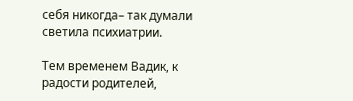себя никогда– так думали светила психиатрии.

Тем временем Вадик, к радости родителей,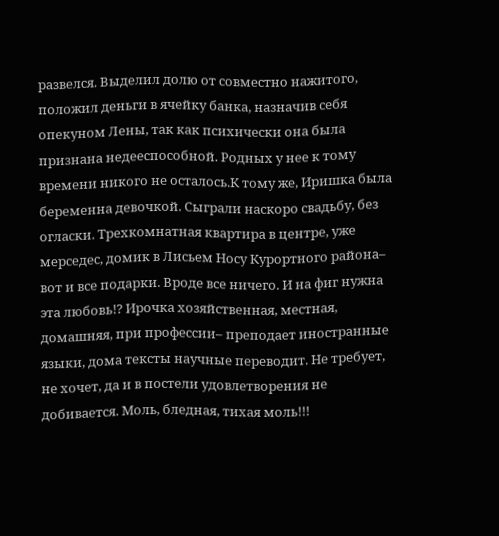развелся. Выделил долю от совместно нажитого, положил деньги в ячейку банка, назначив себя опекуном Лены, так как психически она была признана недееспособной. Родных у нее к тому времени никого не осталось.К тому же, Иришка была беременна девочкой. Сыграли наскоро свадьбу, без огласки. Трехкомнатная квартира в центре, уже мерседес, домик в Лисьем Носу Курортного района– вот и все подарки. Вроде все ничего. И на фиг нужна эта любовь!? Ирочка хозяйственная, местная, домашняя, при профессии– преподает иностранные языки, дома тексты научные переводит. Не требует, не хочет, да и в постели удовлетворения не добивается. Моль, бледная, тихая моль!!!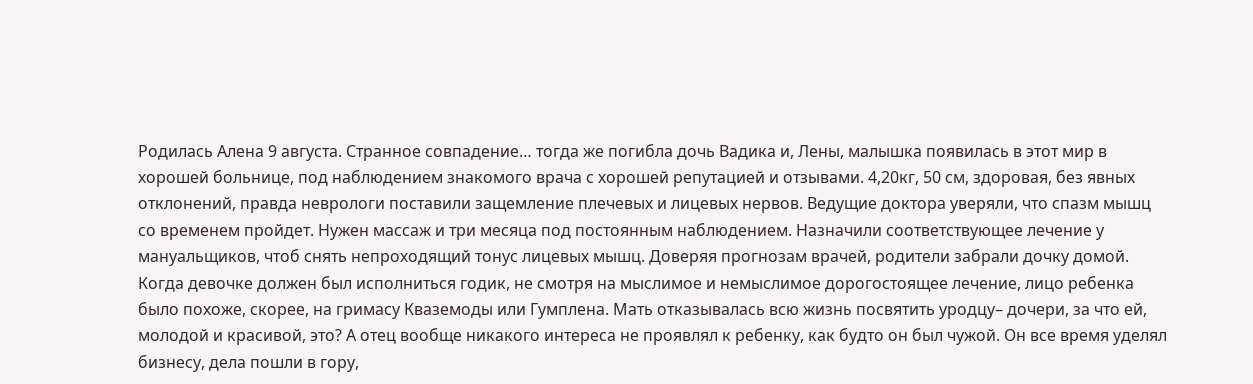Родилась Алена 9 августа. Странное совпадение… тогда же погибла дочь Вадика и, Лены, малышка появилась в этот мир в хорошей больнице, под наблюдением знакомого врача с хорошей репутацией и отзывами. 4,20кг, 50 см, здоровая, без явных отклонений, правда неврологи поставили защемление плечевых и лицевых нервов. Ведущие доктора уверяли, что спазм мышц со временем пройдет. Нужен массаж и три месяца под постоянным наблюдением. Назначили соответствующее лечение у мануальщиков, чтоб снять непроходящий тонус лицевых мышц. Доверяя прогнозам врачей, родители забрали дочку домой. Когда девочке должен был исполниться годик, не смотря на мыслимое и немыслимое дорогостоящее лечение, лицо ребенка было похоже, скорее, на гримасу Кваземоды или Гумплена. Мать отказывалась всю жизнь посвятить уродцу– дочери, за что ей, молодой и красивой, это? А отец вообще никакого интереса не проявлял к ребенку, как будто он был чужой. Он все время уделял бизнесу, дела пошли в гору,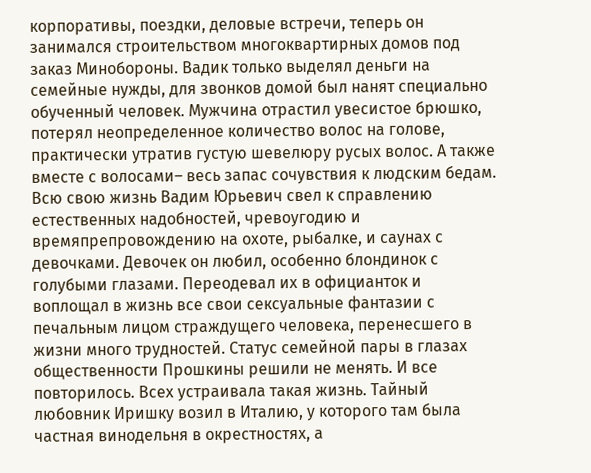корпоративы, поездки, деловые встречи, теперь он занимался строительством многоквартирных домов под заказ Минобороны. Вадик только выделял деньги на семейные нужды, для звонков домой был нанят специально обученный человек. Мужчина отрастил увесистое брюшко, потерял неопределенное количество волос на голове, практически утратив густую шевелюру русых волос. А также вместе с волосами– весь запас сочувствия к людским бедам. Всю свою жизнь Вадим Юрьевич свел к справлению естественных надобностей, чревоугодию и времяпрепровождению на охоте, рыбалке, и саунах с девочками. Девочек он любил, особенно блондинок с голубыми глазами. Переодевал их в официанток и воплощал в жизнь все свои сексуальные фантазии с печальным лицом страждущего человека, перенесшего в жизни много трудностей. Статус семейной пары в глазах общественности Прошкины решили не менять. И все повторилось. Всех устраивала такая жизнь. Тайный любовник Иришку возил в Италию, у которого там была частная винодельня в окрестностях, а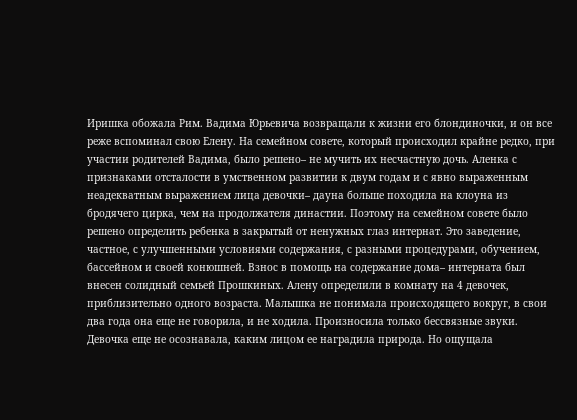Иришка обожала Рим. Вадима Юрьевича возвращали к жизни его блондиночки, и он все реже вспоминал свою Елену. На семейном совете, который происходил крайне редко, при участии родителей Вадима, было решено– не мучить их несчастную дочь. Аленка с признаками отсталости в умственном развитии к двум годам и с явно выраженным неадекватным выражением лица девочки– дауна больше походила на клоуна из бродячего цирка, чем на продолжателя династии. Поэтому на семейном совете было решено определить ребенка в закрытый от ненужных глаз интернат. Это заведение, частное, с улучшенными условиями содержания, с разными процедурами, обучением, бассейном и своей конюшней. Взнос в помощь на содержание дома– интерната был внесен солидный семьей Прошкиных. Алену определили в комнату на 4 девочек, приблизительно одного возраста. Малышка не понимала происходящего вокруг, в свои два года она еще не говорила, и не ходила. Произносила только бессвязные звуки. Девочка еще не осознавала, каким лицом ее наградила природа. Но ощущала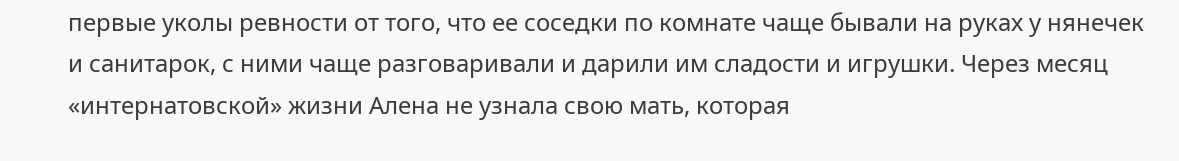первые уколы ревности от того, что ее соседки по комнате чаще бывали на руках у нянечек и санитарок, с ними чаще разговаривали и дарили им сладости и игрушки. Через месяц «интернатовской» жизни Алена не узнала свою мать, которая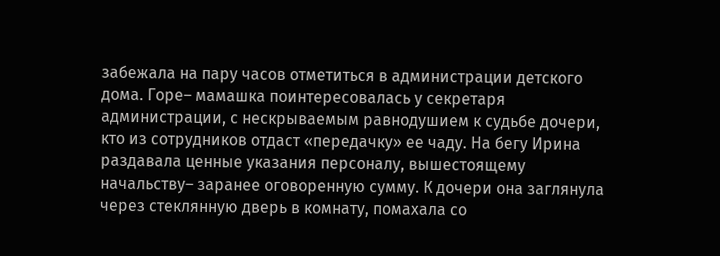забежала на пару часов отметиться в администрации детского дома. Горе– мамашка поинтересовалась у секретаря администрации, с нескрываемым равнодушием к судьбе дочери, кто из сотрудников отдаст «передачку» ее чаду. На бегу Ирина раздавала ценные указания персоналу, вышестоящему начальству– заранее оговоренную сумму. К дочери она заглянула через стеклянную дверь в комнату, помахала со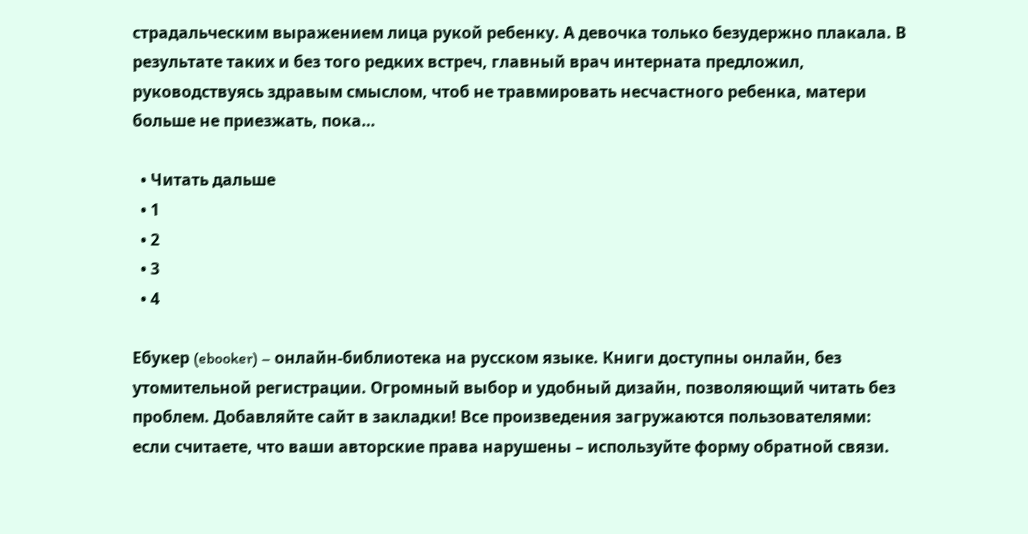страдальческим выражением лица рукой ребенку. А девочка только безудержно плакала. В результате таких и без того редких встреч, главный врач интерната предложил, руководствуясь здравым смыслом, чтоб не травмировать несчастного ребенка, матери больше не приезжать, пока…

  • Читать дальше
  • 1
  • 2
  • 3
  • 4

Ебукер (ebooker) – онлайн-библиотека на русском языке. Книги доступны онлайн, без утомительной регистрации. Огромный выбор и удобный дизайн, позволяющий читать без проблем. Добавляйте сайт в закладки! Все произведения загружаются пользователями: если считаете, что ваши авторские права нарушены – используйте форму обратной связи.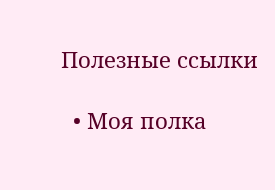Полезные ссылки

  • Моя полка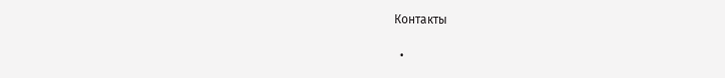Контакты

  •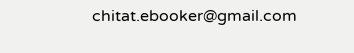chitat.ebooker@gmail.com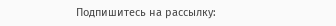Подпишитесь на рассылку: